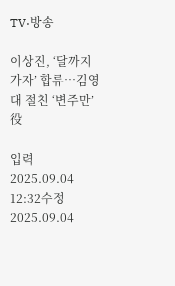TV·방송

이상진, ‘달까지 가자’ 합류…김영대 절친 ‘변주만’ 役

입력 2025.09.04 12:32수정 2025.09.04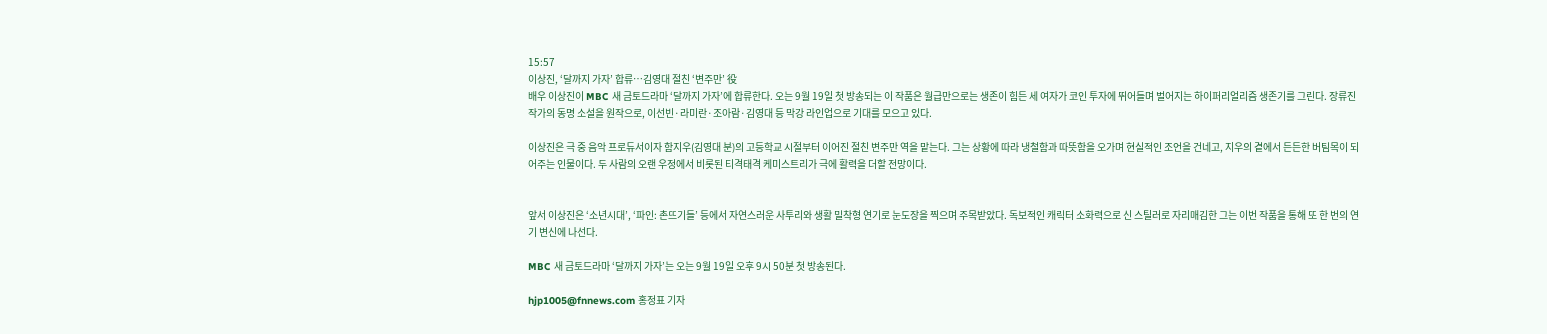15:57
이상진, ‘달까지 가자’ 합류…김영대 절친 ‘변주만’ 役
배우 이상진이 MBC 새 금토드라마 ‘달까지 가자’에 합류한다. 오는 9월 19일 첫 방송되는 이 작품은 월급만으로는 생존이 힘든 세 여자가 코인 투자에 뛰어들며 벌어지는 하이퍼리얼리즘 생존기를 그린다. 장류진 작가의 동명 소설을 원작으로, 이선빈·라미란·조아람·김영대 등 막강 라인업으로 기대를 모으고 있다.

이상진은 극 중 음악 프로듀서이자 함지우(김영대 분)의 고등학교 시절부터 이어진 절친 변주만 역을 맡는다. 그는 상황에 따라 냉철함과 따뜻함을 오가며 현실적인 조언을 건네고, 지우의 곁에서 든든한 버팀목이 되어주는 인물이다. 두 사람의 오랜 우정에서 비롯된 티격태격 케미스트리가 극에 활력을 더할 전망이다.


앞서 이상진은 ‘소년시대’, ‘파인: 촌뜨기들’ 등에서 자연스러운 사투리와 생활 밀착형 연기로 눈도장을 찍으며 주목받았다. 독보적인 캐릭터 소화력으로 신 스틸러로 자리매김한 그는 이번 작품을 통해 또 한 번의 연기 변신에 나선다.

MBC 새 금토드라마 ‘달까지 가자’는 오는 9월 19일 오후 9시 50분 첫 방송된다.

hjp1005@fnnews.com 홍정표 기자